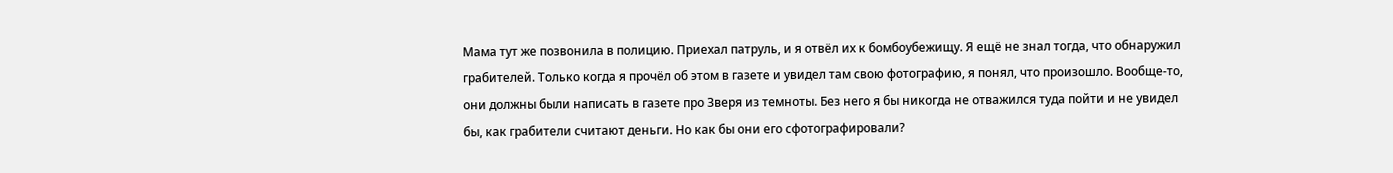Мама тут же позвонила в полицию. Приехал патруль, и я отвёл их к бомбоубежищу. Я ещё не знал тогда, что обнаружил грабителей. Только когда я прочёл об этом в газете и увидел там свою фотографию, я понял, что произошло. Вообще-то, они должны были написать в газете про Зверя из темноты. Без него я бы никогда не отважился туда пойти и не увидел бы, как грабители считают деньги. Но как бы они его сфотографировали?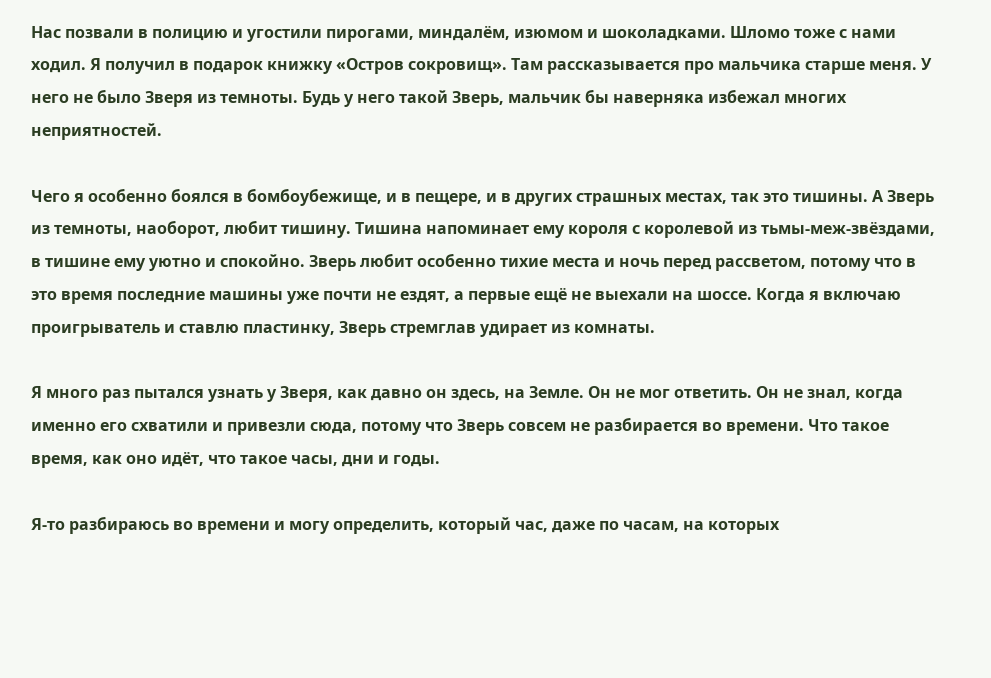Нас позвали в полицию и угостили пирогами, миндалём, изюмом и шоколадками. Шломо тоже с нами ходил. Я получил в подарок книжку «Остров сокровищ». Там рассказывается про мальчика старше меня. У него не было Зверя из темноты. Будь у него такой Зверь, мальчик бы наверняка избежал многих неприятностей.

Чего я особенно боялся в бомбоубежище, и в пещере, и в других страшных местах, так это тишины. А Зверь из темноты, наоборот, любит тишину. Тишина напоминает ему короля с королевой из тьмы-меж-звёздами, в тишине ему уютно и спокойно. Зверь любит особенно тихие места и ночь перед рассветом, потому что в это время последние машины уже почти не ездят, а первые ещё не выехали на шоссе. Когда я включаю проигрыватель и ставлю пластинку, Зверь стремглав удирает из комнаты.

Я много раз пытался узнать у Зверя, как давно он здесь, на Земле. Он не мог ответить. Он не знал, когда именно его схватили и привезли сюда, потому что Зверь совсем не разбирается во времени. Что такое время, как оно идёт, что такое часы, дни и годы.

Я-то разбираюсь во времени и могу определить, который час, даже по часам, на которых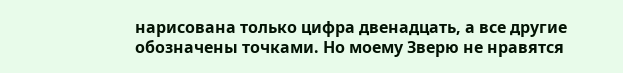нарисована только цифра двенадцать, а все другие обозначены точками. Но моему Зверю не нравятся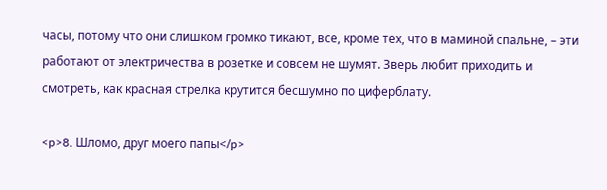часы, потому что они слишком громко тикают, все, кроме тех, что в маминой спальне, – эти работают от электричества в розетке и совсем не шумят. Зверь любит приходить и смотреть, как красная стрелка крутится бесшумно по циферблату.

<p>8. Шломо, друг моего папы</p>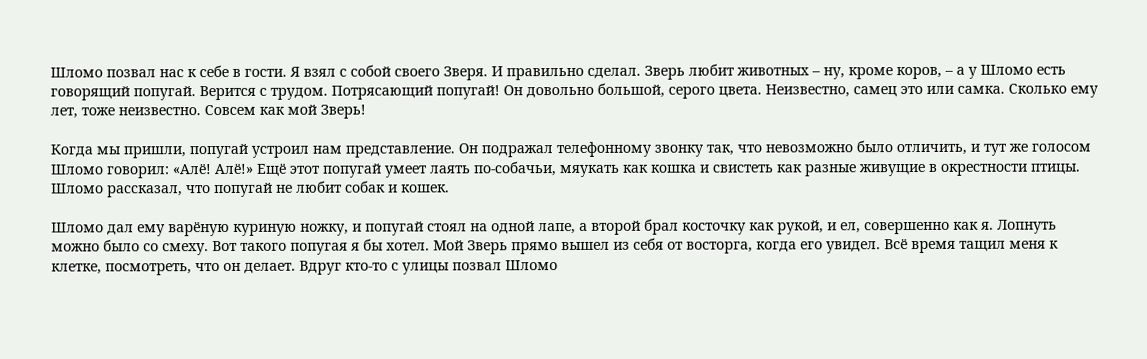Шломо позвал нас к себе в гости. Я взял с собой своего Зверя. И правильно сделал. Зверь любит животных – ну, кроме коров, – а у Шломо есть говорящий попугай. Верится с трудом. Потрясающий попугай! Он довольно большой, серого цвета. Неизвестно, самец это или самка. Сколько ему лет, тоже неизвестно. Совсем как мой Зверь!

Когда мы пришли, попугай устроил нам представление. Он подражал телефонному звонку так, что невозможно было отличить, и тут же голосом Шломо говорил: «Алё! Алё!» Ещё этот попугай умеет лаять по-собачьи, мяукать как кошка и свистеть как разные живущие в окрестности птицы. Шломо рассказал, что попугай не любит собак и кошек.

Шломо дал ему варёную куриную ножку, и попугай стоял на одной лапе, а второй брал косточку как рукой, и ел, совершенно как я. Лопнуть можно было со смеху. Вот такого попугая я бы хотел. Мой Зверь прямо вышел из себя от восторга, когда его увидел. Всё время тащил меня к клетке, посмотреть, что он делает. Вдруг кто-то с улицы позвал Шломо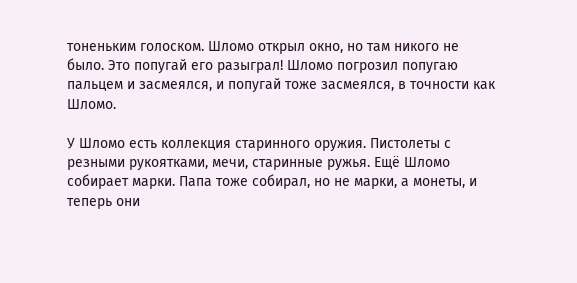тоненьким голоском. Шломо открыл окно, но там никого не было. Это попугай его разыграл! Шломо погрозил попугаю пальцем и засмеялся, и попугай тоже засмеялся, в точности как Шломо.

У Шломо есть коллекция старинного оружия. Пистолеты с резными рукоятками, мечи, старинные ружья. Ещё Шломо собирает марки. Папа тоже собирал, но не марки, а монеты, и теперь они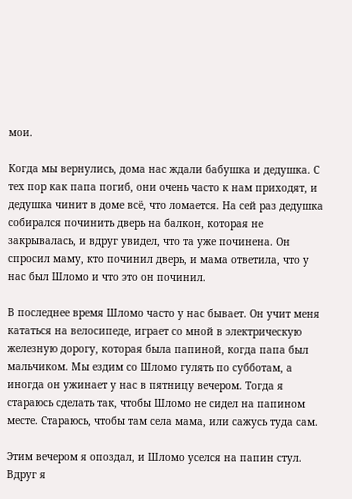мои.

Когда мы вернулись, дома нас ждали бабушка и дедушка. С тех пор как папа погиб, они очень часто к нам приходят, и дедушка чинит в доме всё, что ломается. На сей раз дедушка собирался починить дверь на балкон, которая не закрывалась, и вдруг увидел, что та уже починена. Он спросил маму, кто починил дверь, и мама ответила, что у нас был Шломо и что это он починил.

В последнее время Шломо часто у нас бывает. Он учит меня кататься на велосипеде, играет со мной в электрическую железную дорогу, которая была папиной, когда папа был мальчиком. Мы ездим со Шломо гулять по субботам, а иногда он ужинает у нас в пятницу вечером. Тогда я стараюсь сделать так, чтобы Шломо не сидел на папином месте. Стараюсь, чтобы там села мама, или сажусь туда сам.

Этим вечером я опоздал, и Шломо уселся на папин стул. Вдруг я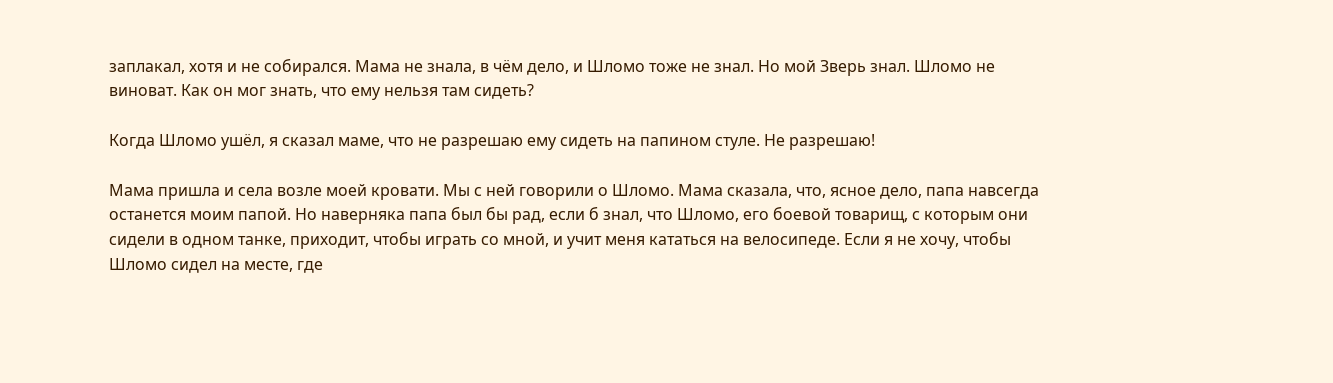заплакал, хотя и не собирался. Мама не знала, в чём дело, и Шломо тоже не знал. Но мой Зверь знал. Шломо не виноват. Как он мог знать, что ему нельзя там сидеть?

Когда Шломо ушёл, я сказал маме, что не разрешаю ему сидеть на папином стуле. Не разрешаю!

Мама пришла и села возле моей кровати. Мы с ней говорили о Шломо. Мама сказала, что, ясное дело, папа навсегда останется моим папой. Но наверняка папа был бы рад, если б знал, что Шломо, его боевой товарищ, с которым они сидели в одном танке, приходит, чтобы играть со мной, и учит меня кататься на велосипеде. Если я не хочу, чтобы Шломо сидел на месте, где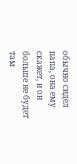обычно сидел папа, она ему скажет, и он больше не будет там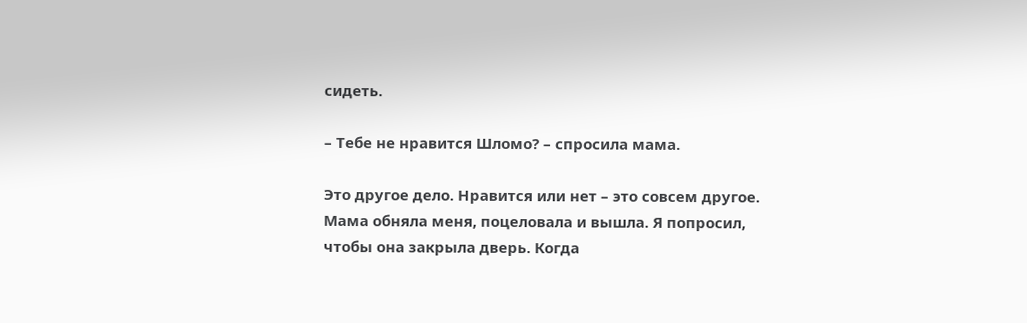сидеть.

– Тебе не нравится Шломо? – спросила мама.

Это другое дело. Нравится или нет – это совсем другое. Мама обняла меня, поцеловала и вышла. Я попросил, чтобы она закрыла дверь. Когда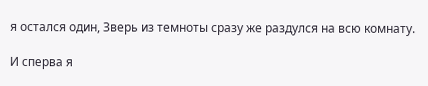я остался один, Зверь из темноты сразу же раздулся на всю комнату.

И сперва я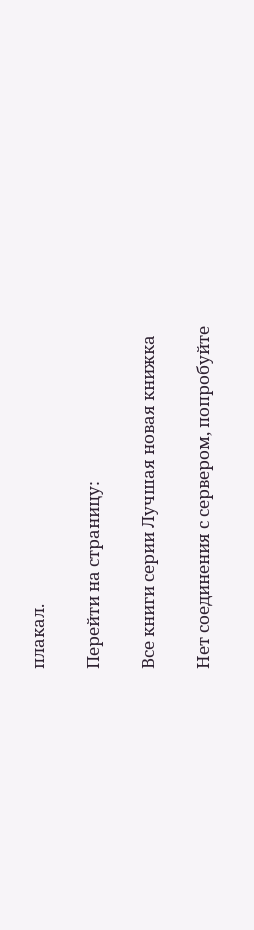плакал.

Перейти на страницу:

Все книги серии Лучшая новая книжка

Нет соединения с сервером, попробуйте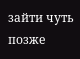зайти чуть позже